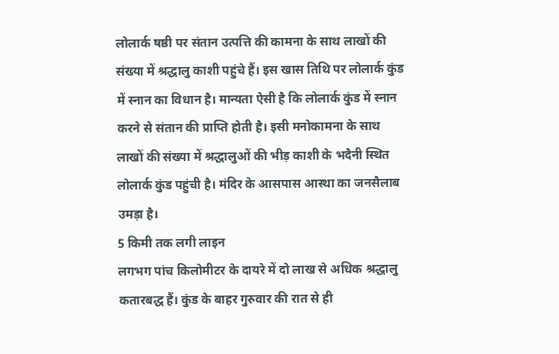लोलार्क षष्ठी पर संतान उत्पत्ति की कामना के साथ लाखों की संख्या में श्रद्धालु काशी पहुंचे हैं। इस खास तिथि पर लोलार्क कुंड में स्नान का विधान है। मान्यता ऐसी है कि लोलार्क कुंड में स्नान करने से संतान की प्राप्ति होती है। इसी मनोकामना के साथ लाखों की संख्या में श्रद्धालुओं की भीड़ काशी के भदैनी स्थित लोलार्क कुंड पहुंची है। मंदिर के आसपास आस्था का जनसैलाब उमड़ा है।
5 किमी तक लगी लाइन
लगभग पांच किलोमीटर के दायरे में दो लाख से अधिक श्रद्धालु कतारबद्ध हैं। कुंड के बाहर गुरुवार की रात से ही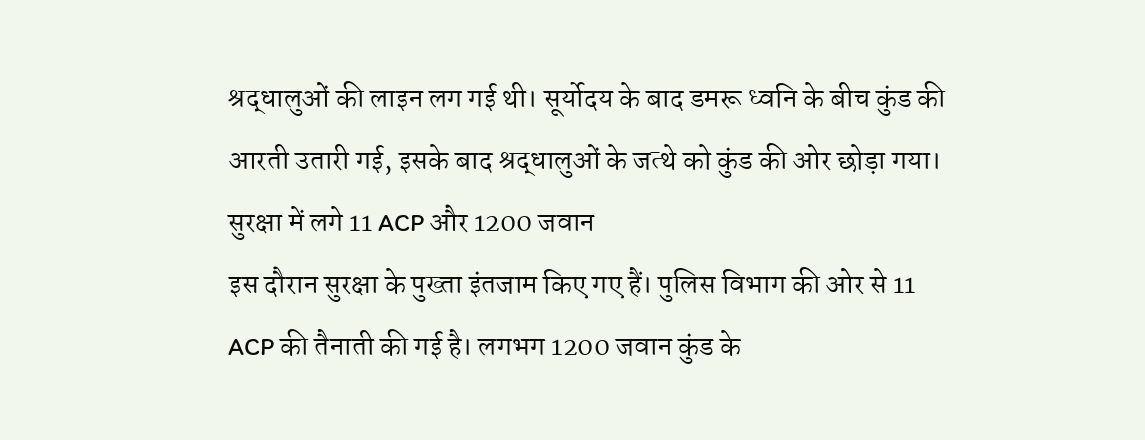श्रद्धालुओं की लाइन लग गई थी। सूर्योदय के बाद डमरू ध्वनि के बीच कुंड की आरती उतारी गई, इसके बाद श्रद्धालुओं के जत्थे को कुंड की ओर छोड़ा गया।
सुरक्षा में लगे 11 ACP और 1200 जवान
इस दौरान सुरक्षा के पुख्ता इंतजाम किए गए हैं। पुलिस विभाग की ओर से 11 ACP की तैनाती की गई है। लगभग 1200 जवान कुंड के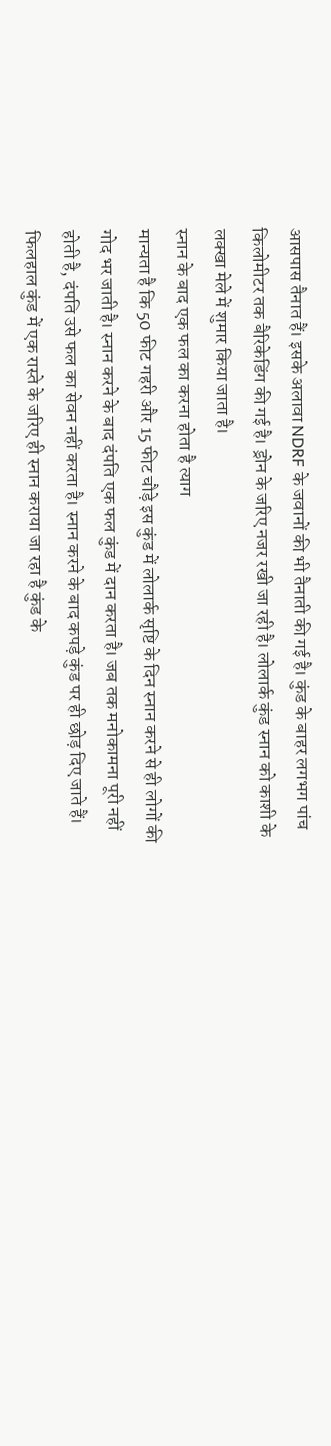आसपास तैनात हैं। इसके अलावा NDRF के जवानों की भी तैनाती की गई है। कुंड के बाहर लगभग पांच किलोमीटर तक बैरिकेडिंग की गई है। ड्रोन के जरिए नजर रखी जा रही है। लोलार्क कुंड स्नान को काशी के लक्खा मेले में शुमार किया जाता है।
स्नान के बाद एक फल का करना होता है त्याग
मान्यता है कि 50 फीट गहरी और 15 फीट चौड़े इस कुंड में लोलार्क सृष्टि के दिन स्नान करने से ही लोगों की गोद भर जाती है। स्नान करने के बाद दंपति एक फल कुंड में दान करता है। जब तक मनोकामना पूरी नहीं होती है, दंपति उसे फल का सेवन नहीं करता है। स्नान करने के बाद कपड़े कुंड पर ही छोड़ दिए जाते हैं। फिलहाल कुंड में एक रास्ते के जरिए ही स्नान कराया जा रहा है कुंड के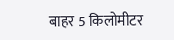बाहर 5 किलोमीटर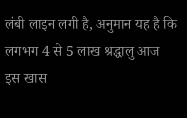लंबी लाइन लगी है, अनुमान यह है कि लगभग 4 से 5 लाख श्रद्धालु आज इस खास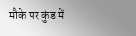मौके पर कुंड में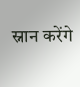स्नान करेंगे